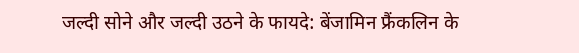जल्दी सोने और जल्दी उठने के फायदे: बेंजामिन फ्रैंकलिन के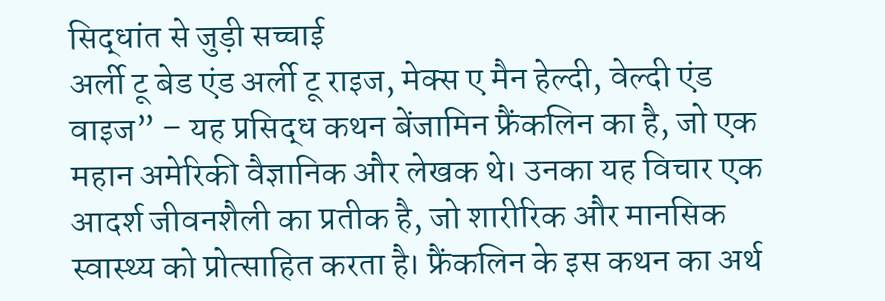सिद्धांत से जुड़ी सच्चाई
अर्ली टू बेड एंड अर्ली टू राइज, मेक्स ए मैन हेल्दी, वेल्दी एंड वाइज” – यह प्रसिद्ध कथन बेंजामिन फ्रैंकलिन का है, जो एक महान अमेरिकी वैज्ञानिक और लेखक थे। उनका यह विचार एक आदर्श जीवनशैली का प्रतीक है, जो शारीरिक और मानसिक स्वास्थ्य को प्रोत्साहित करता है। फ्रैंकलिन के इस कथन का अर्थ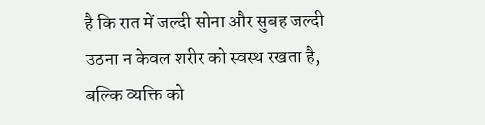है कि रात में जल्दी सोना और सुबह जल्दी उठना न केवल शरीर को स्वस्थ रखता है, बल्कि व्यक्ति को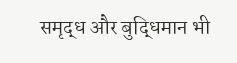समृद्ध और बुद्धिमान भी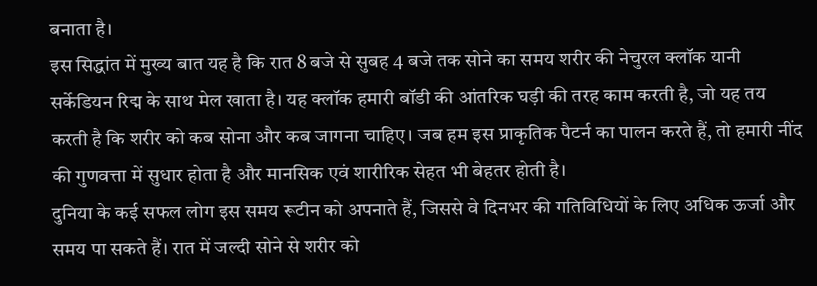बनाता है।
इस सिद्धांत में मुख्य बात यह है कि रात 8 बजे से सुबह 4 बजे तक सोने का समय शरीर की नेचुरल क्लॉक यानी सर्केडियन रिद्म के साथ मेल खाता है। यह क्लॉक हमारी बॉडी की आंतरिक घड़ी की तरह काम करती है, जो यह तय करती है कि शरीर को कब सोना और कब जागना चाहिए। जब हम इस प्राकृतिक पैटर्न का पालन करते हैं, तो हमारी नींद की गुणवत्ता में सुधार होता है और मानसिक एवं शारीरिक सेहत भी बेहतर होती है।
दुनिया के कई सफल लोग इस समय रूटीन को अपनाते हैं, जिससे वे दिनभर की गतिविधियों के लिए अधिक ऊर्जा और समय पा सकते हैं। रात में जल्दी सोने से शरीर को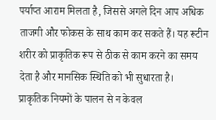पर्याप्त आराम मिलता है, जिससे अगले दिन आप अधिक ताजगी और फोकस के साथ काम कर सकते हैं। यह रूटीन शरीर को प्राकृतिक रूप से ठीक से काम करने का समय देता है और मानसिक स्थिति को भी सुधारता है।
प्राकृतिक नियमों के पालन से न केवल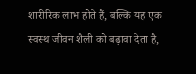शारीरिक लाभ होते हैं, बल्कि यह एक स्वस्थ जीवन शैली को बढ़ावा देता है,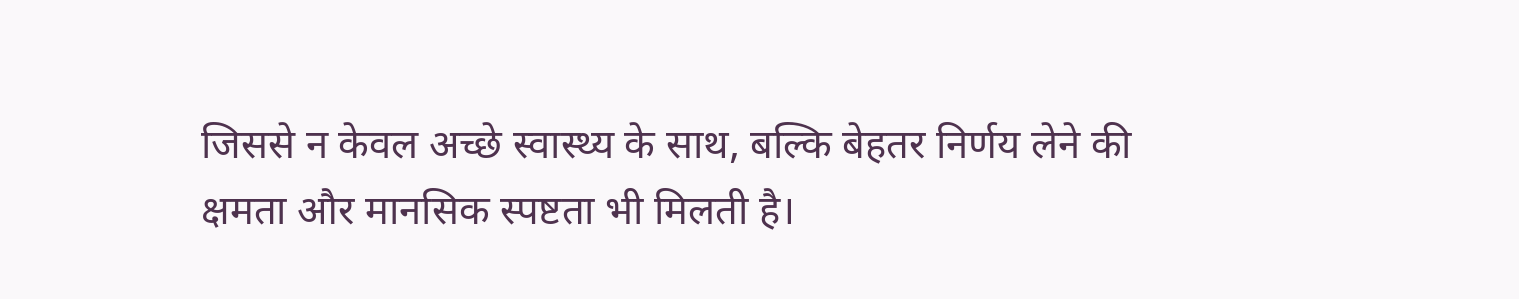जिससे न केवल अच्छे स्वास्थ्य के साथ, बल्कि बेहतर निर्णय लेने की क्षमता और मानसिक स्पष्टता भी मिलती है।